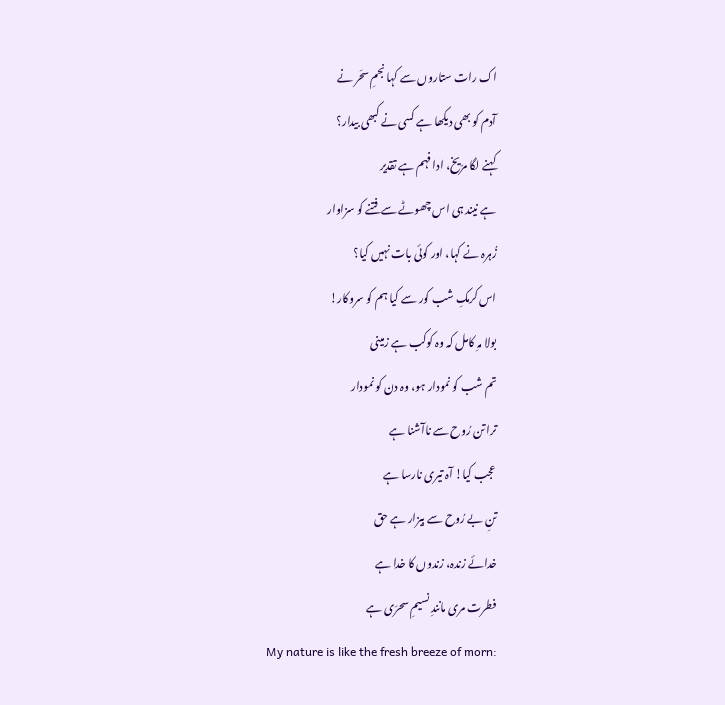اک رات ستاروں سے کہا نجمِ سحَر نے
آدم کو بھی دیکھا ہے کسی نے کبھی بیدار؟
کہنے لگا مرّیخ، ادا فہم ہے تقدیر
ہے نیند ہی اس چھوٹے سے فتنے کو سزاوار
زُہرہ نے کہا، اور کوئی بات نہیں کیا؟
اس کرمکِ شب کور سے کیا ہم کو سروکار!
بولا مہِ کامل کہ وہ کوکب ہے زمینی
تم شب کو نمودار ہو، وہ دن کو نمودار
ترا تن رُوح سے ناآشنا ہے
عجب کیا! آہ تیری نارسا ہے
تنِ بے رُوح سے بیزار ہے حق
خدائے زندہ، زندوں کا خدا ہے
فطرت مری مانندِ نسیمِ سحرَی ہے
My nature is like the fresh breeze of morn: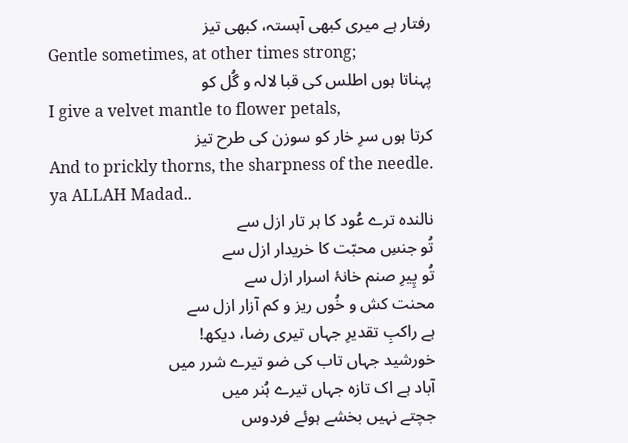رفتار ہے میری کبھی آہستہ، کبھی تیز
Gentle sometimes, at other times strong;
پہناتا ہوں اطلس کی قبا لالہ و گُل کو
I give a velvet mantle to flower petals,
کرتا ہوں سرِ خار کو سوزن کی طرح تیز
And to prickly thorns, the sharpness of the needle.
ya ALLAH Madad..
نالندہ ترے عُود کا ہر تار ازل سے
تُو جنسِ محبّت کا خریدار ازل سے
تُو پِیرِ صنم خانۂ اسرار ازل سے
محنت کش و خُوں ریز و کم آزار ازل سے
ہے راکبِ تقدیرِ جہاں تیری رضا، دیکھ!
خورشید جہاں تاب کی ضو تیرے شرر میں
آباد ہے اک تازہ جہاں تیرے ہُنر میں
جچتے نہیں بخشے ہوئے فردوس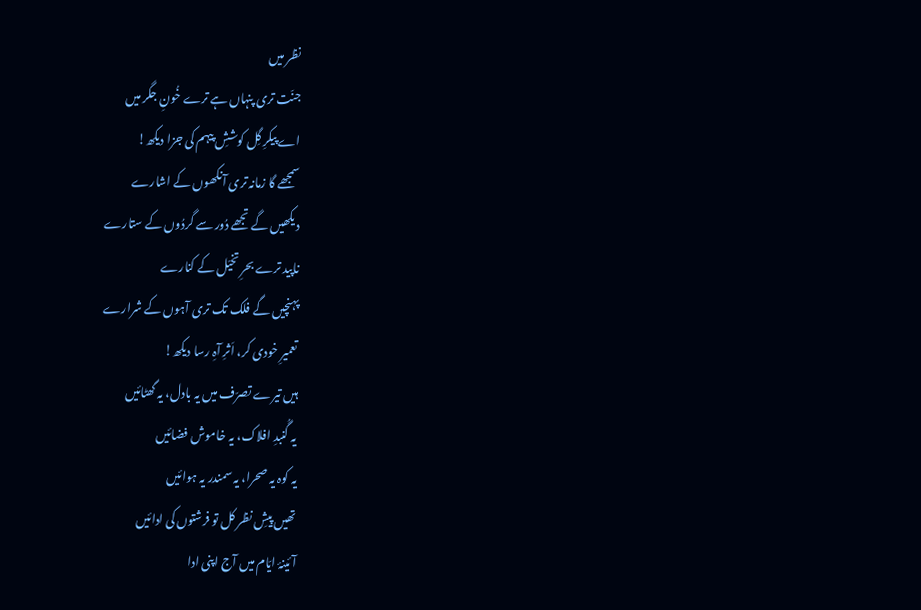نظر میں
جنّت تری پنہاں ہے ترے خُونِ جگر میں
اے پیکرِ گِل کوششِ پیہم کی جزا دیکھ!
سمجھے گا زمانہ تری آنکھوں کے اشارے
دیکھیں گے تجھے دُور سے گردُوں کے ستارے
ناپید ترے بحرِ تخیّل کے کنارے
پہنچیں گے فلک تک تری آہوں کے شرارے
تعمیرِ خودی کر، اَثرِ آہِ رسا دیکھ!
ہیں تیرے تصرّف میں یہ بادل، یہ گھٹائیں
یہ گُنبدِ افلاک، یہ خاموش فضائیں
یہ کوہ یہ صحرا، یہ سمندر یہ ہوائیں
تھیں پیشِ نظر کل تو فرشتوں کی ادائیں
آئینۂ ایّام میں آج اپنی ادا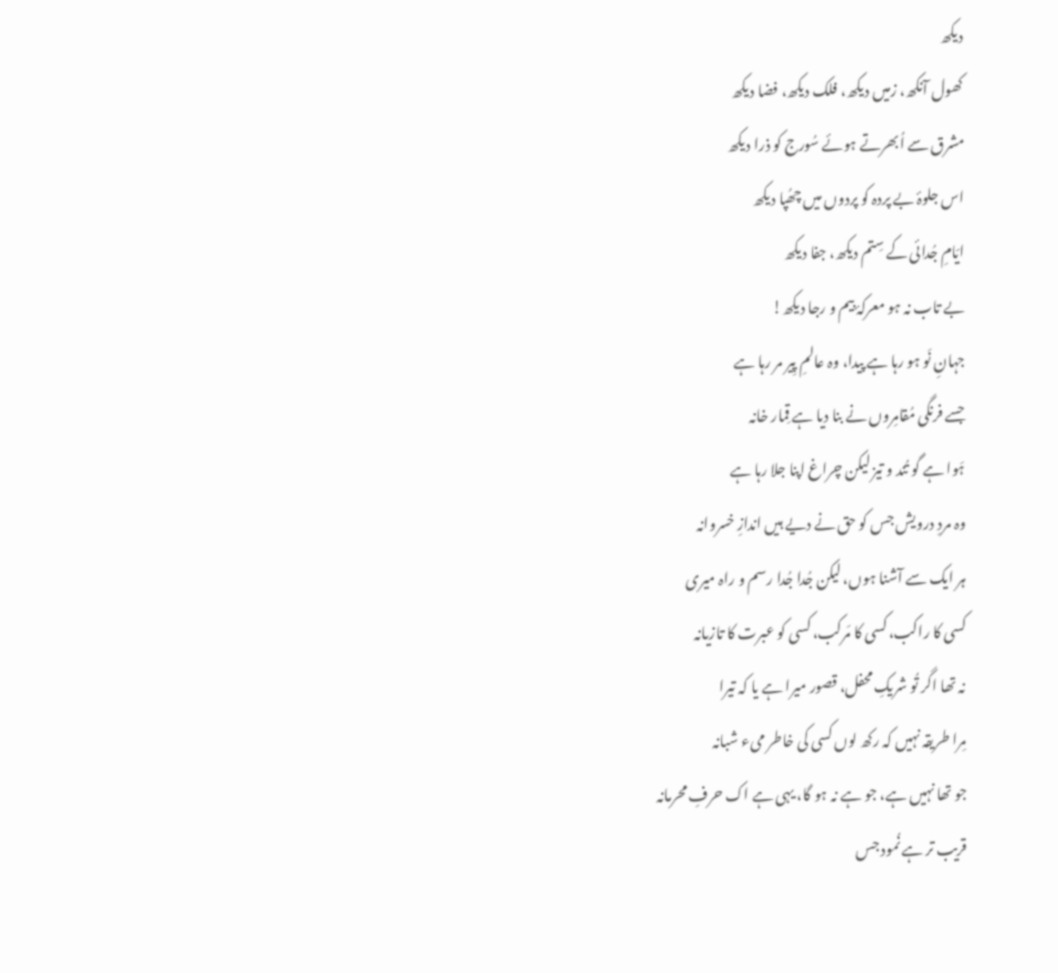دیکھ
کھول آنکھ، زمیں دیکھ، فلک دیکھ، فضا دیکھ
مشرق سے اُبھرتے ہوئے سُورج کو ذرا دیکھ
اس جلوۂ بے پردہ کو پردوں میں چھُپا دیکھ
ایّامِ جُدائی کے سِتم دیکھ، جفا دیکھ
بے تاب نہ ہو معرکۂ بِیم و رجا دیکھ!
جہانِ نَو ہو رہا ہے پیدا، وہ عالمِ پِیر مر رہا ہے
جسے فرنگی مُقامِروں نے بنا دیا ہے قِمار خانہ
ہَوا ہے گو تُند و تیز لیکن چراغ اپنا جلا رہا ہے
وہ مردِ درویش جس کو حق نے دیے ہیں اندازِ خسروانہ
ہر ایک سے آشنا ہوں، لیکن جُدا جُدا رسم و راہ میری
کسی کا راکب، کسی کا مَرکب، کسی کو عبرت کا تازیانہ
نہ تھا اگر تُو شریکِ محفل، قصور میرا ہے یا کہ تیرا
مِرا طریقہ نہیں کہ رکھ لوں کسی کی خاطر میء شبانہ
جو تھا نہیں ہے، جو ہے نہ ہو گا، یہی ہے اک حرفِ محرمانہ
قریب تر ہے نُمود جس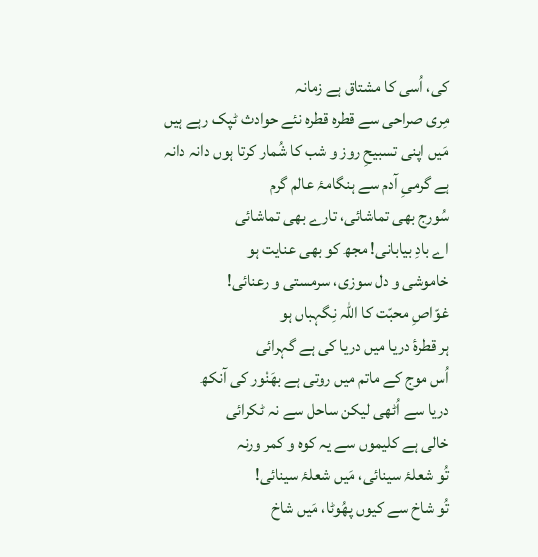کی، اُسی کا مشتاق ہے زمانہ
مِری صراحی سے قطرہ قطرہ نئے حوادث ٹپک رہے ہیں
مَیں اپنی تسبیحِ روز و شب کا شُمار کرتا ہوں دانہ دانہ
ہے گرمیِ آدم سے ہنگامۂ عالم گرم
سُورج بھی تماشائی، تارے بھی تماشائی
اے بادِ بیابانی! مجھ کو بھی عنایت ہو
خاموشی و دل سوزی، سرمستی و رعنائی!
غوّاصِ محبّت کا اللہ نِگہباں ہو
ہر قطرۂ دریا میں دریا کی ہے گہرائی
اُس موج کے ماتم میں روتی ہے بھَنْور کی آنکھ
دریا سے اُٹھی لیکن ساحل سے نہ ٹکرائی
خالی ہے کلیموں سے یہ کوہ و کمر ورنہ
تُو شعلۂ سینائی، مَیں شعلۂ سینائی!
تُو شاخ سے کیوں پھُوٹا، مَیں شاخ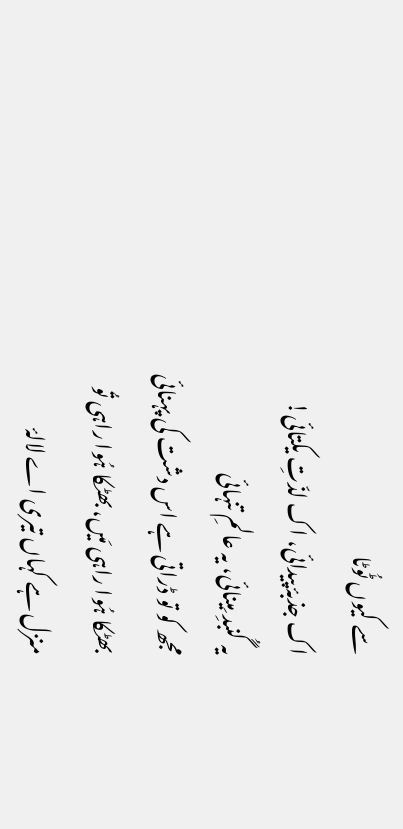سے کیوں ٹُوٹا
اک جذبۂ پیدائی، اک لذّتِ یکتائی!
یہ گُنبدِ مِینائی، یہ عالمِ تنہائی
مجھ کو تو ڈراتی ہے اس دشت کی پہنائی
بھٹکا ہُوا راہی مَیں، بھٹکا ہُوا راہی تُو
منزل ہے کہاں تیری اے لالۂ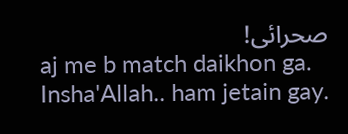صحرائی!
aj me b match daikhon ga.
Insha'Allah.. ham jetain gay.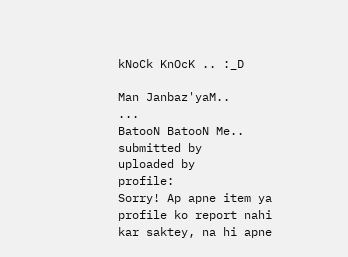kNoCk KnOcK .. :_D

Man Janbaz'yaM..
...
BatooN BatooN Me..
submitted by
uploaded by
profile:
Sorry! Ap apne item ya profile ko report nahi kar saktey, na hi apne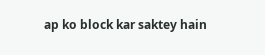ap ko block kar saktey hain